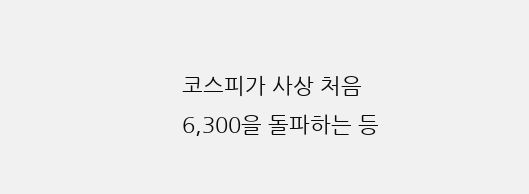코스피가 사상 처음 6,300을 돌파하는 등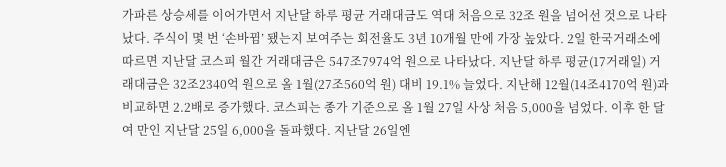가파른 상승세를 이어가면서 지난달 하루 평균 거래대금도 역대 처음으로 32조 원을 넘어선 것으로 나타났다. 주식이 몇 번 ‘손바뀜’ 됐는지 보여주는 회전율도 3년 10개월 만에 가장 높았다. 2일 한국거래소에 따르면 지난달 코스피 월간 거래대금은 547조7974억 원으로 나타났다. 지난달 하루 평균(17거래일) 거래대금은 32조2340억 원으로 올 1월(27조560억 원) 대비 19.1% 늘었다. 지난해 12월(14조4170억 원)과 비교하면 2.2배로 증가했다. 코스피는 종가 기준으로 올 1월 27일 사상 처음 5,000을 넘었다. 이후 한 달여 만인 지난달 25일 6,000을 돌파했다. 지난달 26일엔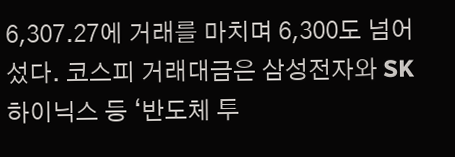6,307.27에 거래를 마치며 6,300도 넘어섰다. 코스피 거래대금은 삼성전자와 SK하이닉스 등 ‘반도체 투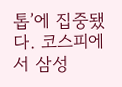톱’에 집중됐다. 코스피에서 삼성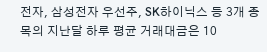전자, 삼성전자 우선주, SK하이닉스 등 3개 종목의 지난달 하루 평균 거래대금은 10